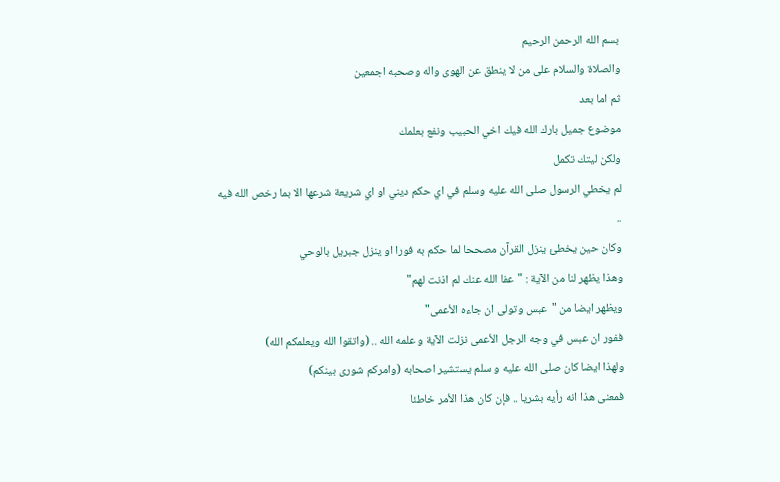بسم الله الرحمن الرحيم
والصلاة والسلام على من لا ينطق عن الهوى واله وصحبه اجمعين
ثم اما بعد
موضوع جميل بارك الله فيك اخي الحبيب ونفع بعلمك
ولكن ليتك تكمل
لم يخطي الرسول صلى الله عليه وسلم في اي حكم ديني او اي شريعة شرعها الا بما رخص الله فيه ..
وكان حين يخطئ ينزل القرآن مصححا لما حكم به فورا او ينزل جبريل بالوحي
وهذا يظهر لنا من الآية : "عفا الله عنك لم اذنت لهم"
ويظهر ايضا من "عبس وتولى ان جاءه الأعمى"
ففور ان عبس في وجه الرجل الأعمى نزلت الآية و علمه الله .. (واتقوا الله ويعلمكم الله)
ولهذا ايضا كان صلى الله عليه و سلم يستشير اصحابه (وامركم شورى بينكم)
فمعنى هذا انه رأيه بشريا .. فإن كان هذا الأمر خاطئا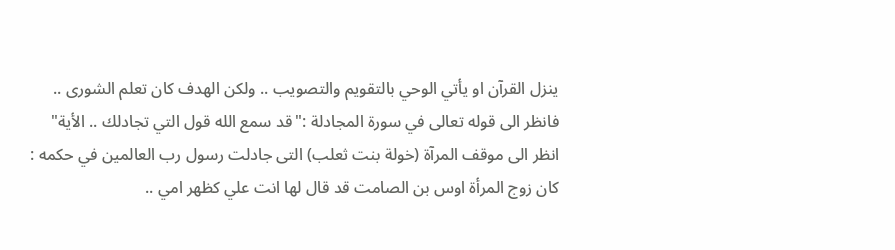ينزل القرآن او يأتي الوحي بالتقويم والتصويب .. ولكن الهدف كان تعلم الشورى ..
فانظر الى قوله تعالى في سورة المجادلة :"قد سمع الله قول التي تجادلك .. الأية"
انظر الى موقف المرآة (خولة بنت ثعلب) التى جادلت رسول رب العالمين في حكمه :
كان زوج المرأة اوس بن الصامت قد قال لها انت علي كظهر امي ..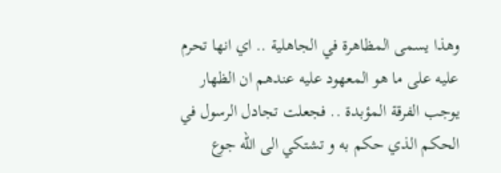وهذا يسمى المظاهرة في الجاهلية .. اي انها تحرم عليه على ما هو المعهود عليه عندهم ان الظهار يوجب الفرقة المؤبدة .. فجعلت تجادل الرسول في الحكم الذي حكم به و تشتكي الى الله جوع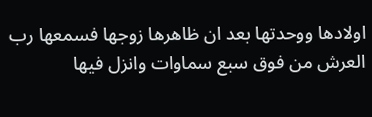اولادها ووحدتها بعد ان ظاهرها زوجها فسمعها رب العرش من فوق سبع سماوات وانزل فيها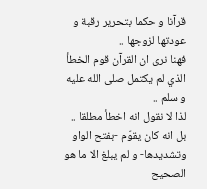قرآنا و حكما بتحرير رقبة و عودتها لزوجها ..
فهنا نرى ان القرآن قوم الخطأ الذي لم يكتمل صلى الله عليه و سلم ..
لذا لا نقول انه اخطأ مطلقا .. بل انه كان يقوّم -بفتح الواو وتشديدها- و لم يبلغ الا ما هو الصحيح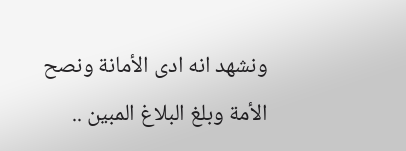ونشهد انه ادى الأمانة ونصح الأمة وبلغ البلاغ المبين ..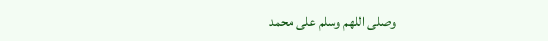وصلى اللهم وسلم على محمد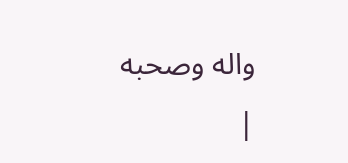واله وصحبه
|